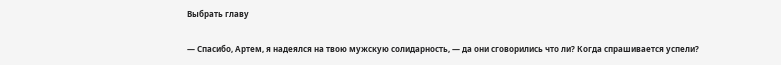Выбрать главу

— Спасибо, Артем, я надеялся на твою мужскую солидарность, — да они сговорились что ли? Когда спрашивается успели?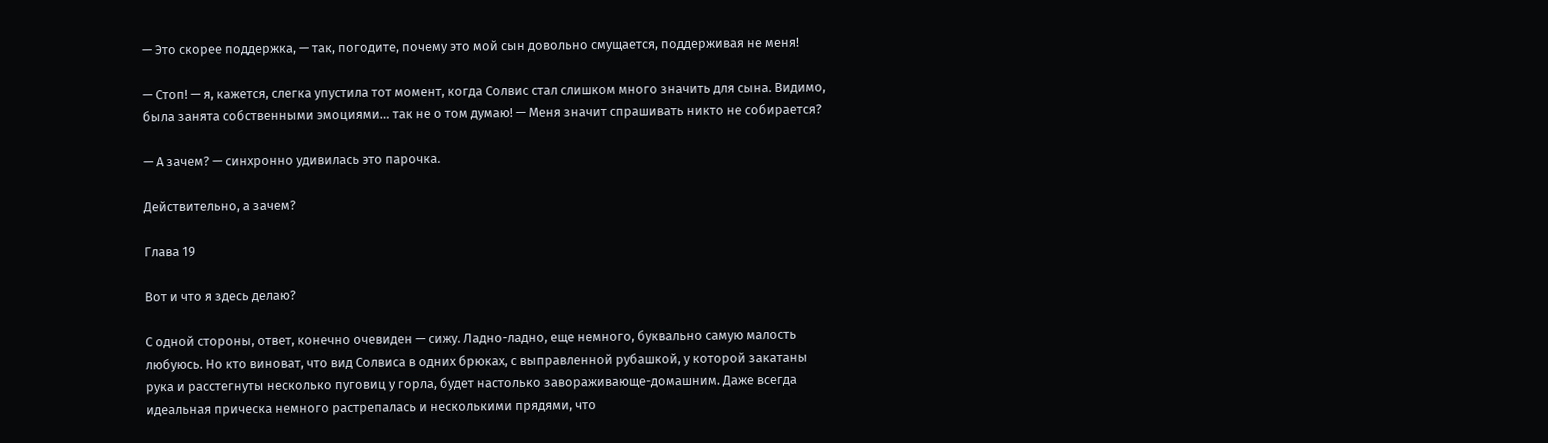— Это скорее поддержка, — так, погодите, почему это мой сын довольно смущается, поддерживая не меня!

— Стоп! — я, кажется, слегка упустила тот момент, когда Солвис стал слишком много значить для сына. Видимо, была занята собственными эмоциями… так не о том думаю! — Меня значит спрашивать никто не собирается?

— А зачем? — синхронно удивилась это парочка.

Действительно, а зачем?

Глава 19

Вот и что я здесь делаю?

С одной стороны, ответ, конечно очевиден — сижу. Ладно-ладно, еще немного, буквально самую малость любуюсь. Но кто виноват, что вид Солвиса в одних брюках, с выправленной рубашкой, у которой закатаны рука и расстегнуты несколько пуговиц у горла, будет настолько завораживающе-домашним. Даже всегда идеальная прическа немного растрепалась и несколькими прядями, что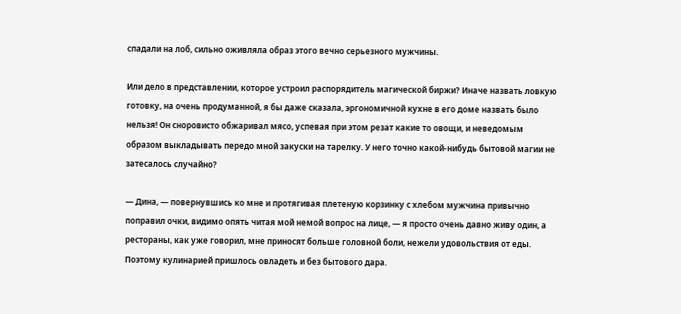спадали на лоб, сильно оживляла образ этого вечно серьезного мужчины.

Или дело в представлении, которое устроил распорядитель магической биржи? Иначе назвать ловкую готовку, на очень продуманной, я бы даже сказала, эргономичной кухне в его доме назвать было нельзя! Он сноровисто обжаривал мясо, успевая при этом резат какие то овощи, и неведомым образом выкладывать передо мной закуски на тарелку. У него точно какой-нибудь бытовой магии не затесалось случайно?

— Дина, — повернувшись ко мне и протягивая плетеную корзинку с хлебом мужчина привычно поправил очки, видимо опять читая мой немой вопрос на лице, — я просто очень давно живу один, а рестораны, как уже говорил, мне приносят больше головной боли, нежели удовольствия от еды. Поэтому кулинарией пришлось овладеть и без бытового дара.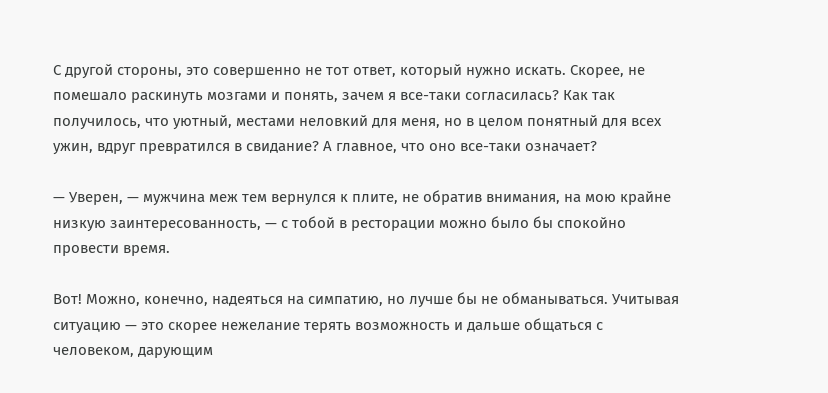С другой стороны, это совершенно не тот ответ, который нужно искать. Скорее, не помешало раскинуть мозгами и понять, зачем я все-таки согласилась? Как так получилось, что уютный, местами неловкий для меня, но в целом понятный для всех ужин, вдруг превратился в свидание? А главное, что оно все-таки означает?

— Уверен, — мужчина меж тем вернулся к плите, не обратив внимания, на мою крайне низкую заинтересованность, — с тобой в ресторации можно было бы спокойно провести время.

Вот! Можно, конечно, надеяться на симпатию, но лучше бы не обманываться. Учитывая ситуацию — это скорее нежелание терять возможность и дальше общаться с человеком, дарующим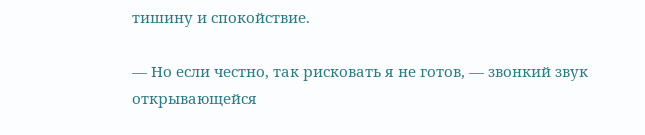тишину и спокойствие.

— Но если честно, так рисковать я не готов, — звонкий звук открывающейся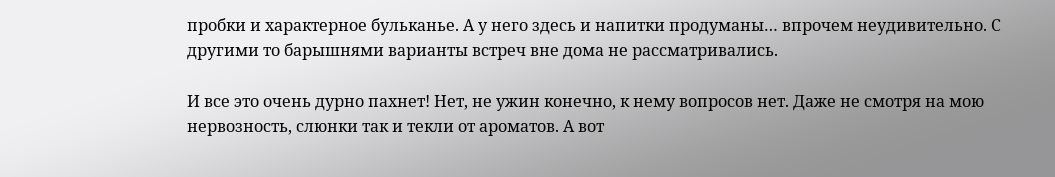пробки и характерное бульканье. А у него здесь и напитки продуманы… впрочем неудивительно. С другими то барышнями варианты встреч вне дома не рассматривались.

И все это очень дурно пахнет! Нет, не ужин конечно, к нему вопросов нет. Даже не смотря на мою нервозность, слюнки так и текли от ароматов. А вот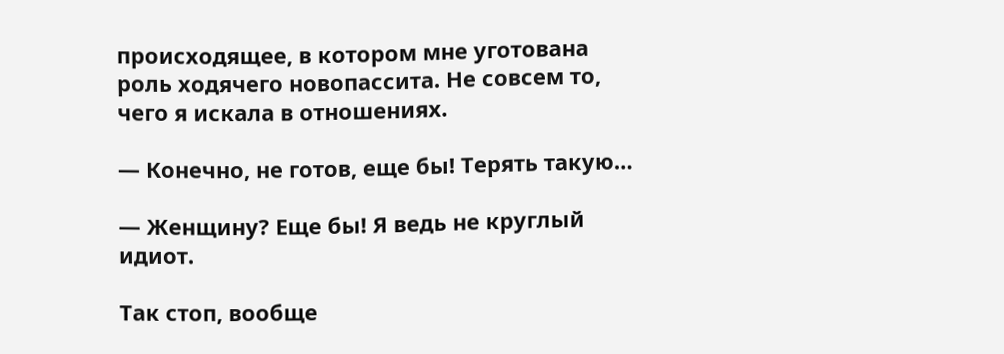происходящее, в котором мне уготована роль ходячего новопассита. Не совсем то, чего я искала в отношениях.

— Конечно, не готов, еще бы! Терять такую…

— Женщину? Еще бы! Я ведь не круглый идиот.

Так стоп, вообще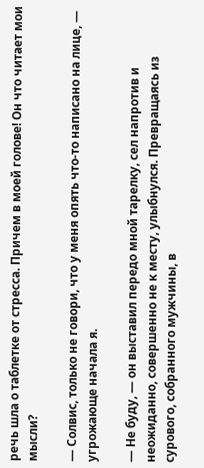речь шла о таблетке от стресса. Причем в моей голове! Он что читает мои мысли?

— Солвис, только не говори, что у меня опять что-то написано на лице, — угрожающе начала я.

— Не буду, — он выставил передо мной тарелку, сел напротив и неожиданно, совершенно не к месту, улыбнулся. Превращаясь из сурового, собранного мужчины, в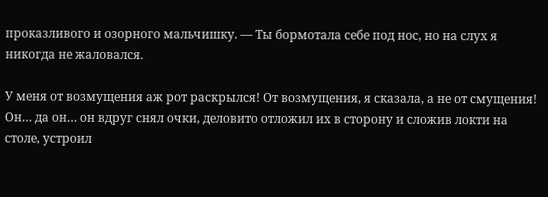проказливого и озорного мальчишку. — Ты бормотала себе под нос, но на слух я никогда не жаловался.

У меня от возмущения аж рот раскрылся! От возмущения, я сказала, а не от смущения! Он… да он… он вдруг снял очки, деловито отложил их в сторону и сложив локти на столе, устроил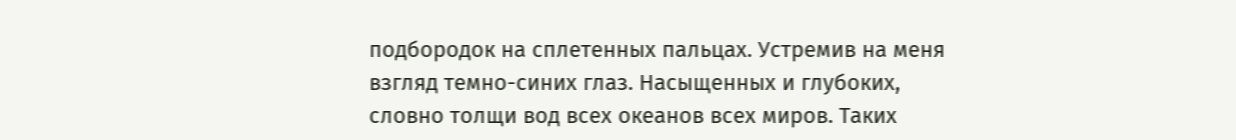подбородок на сплетенных пальцах. Устремив на меня взгляд темно-синих глаз. Насыщенных и глубоких, словно толщи вод всех океанов всех миров. Таких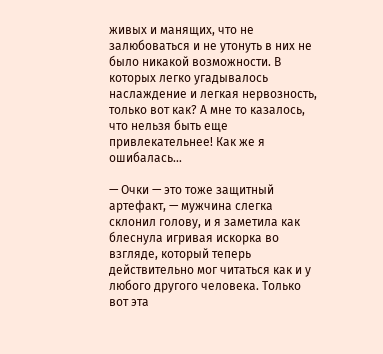живых и манящих, что не залюбоваться и не утонуть в них не было никакой возможности. В которых легко угадывалось наслаждение и легкая нервозность, только вот как? А мне то казалось, что нельзя быть еще привлекательнее! Как же я ошибалась…

— Очки — это тоже защитный артефакт, — мужчина слегка склонил голову, и я заметила как блеснула игривая искорка во взгляде, который теперь действительно мог читаться как и у любого другого человека. Только вот эта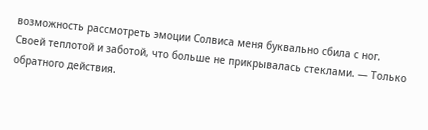возможность рассмотреть эмоции Солвиса меня буквально сбила с ног. Своей теплотой и заботой, что больше не прикрывалась стеклами. — Только обратного действия.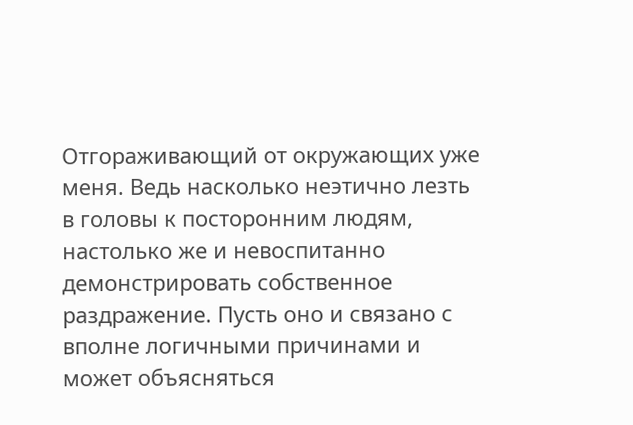Отгораживающий от окружающих уже меня. Ведь насколько неэтично лезть в головы к посторонним людям, настолько же и невоспитанно демонстрировать собственное раздражение. Пусть оно и связано с вполне логичными причинами и может объясняться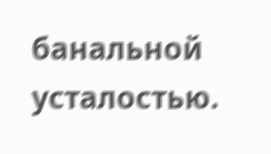банальной усталостью.